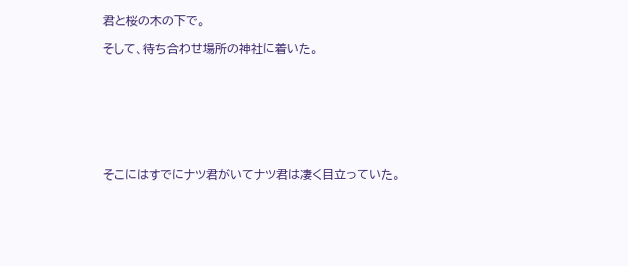君と桜の木の下で。

そして、待ち合わせ場所の神社に着いた。








そこにはすでにナツ君がいてナツ君は凄く目立っていた。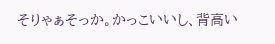そりゃぁそっか。かっこいいし、背高い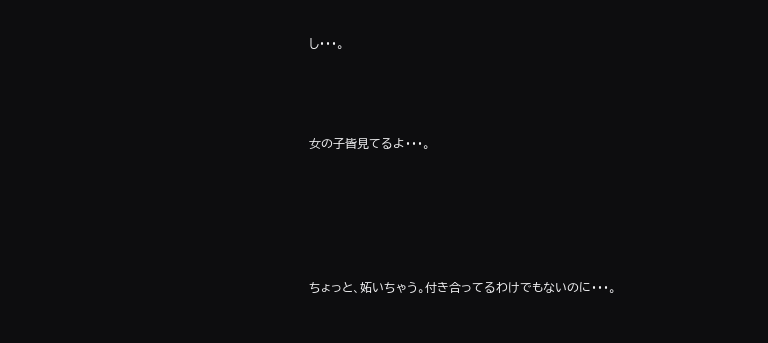し・・・。






女の子皆見てるよ・・・。









ちょっと、妬いちゃう。付き合ってるわけでもないのに・・・。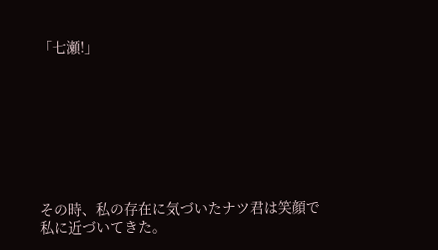「七瀬!」








その時、私の存在に気づいたナツ君は笑顔で私に近づいてきた。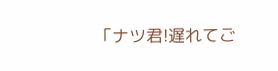「ナツ君!遅れてご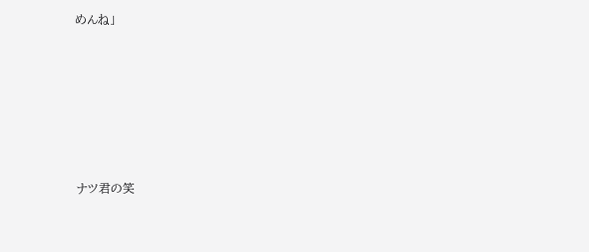めんね」








ナツ君の笑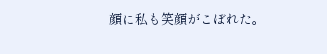顔に私も笑顔がこぼれた。